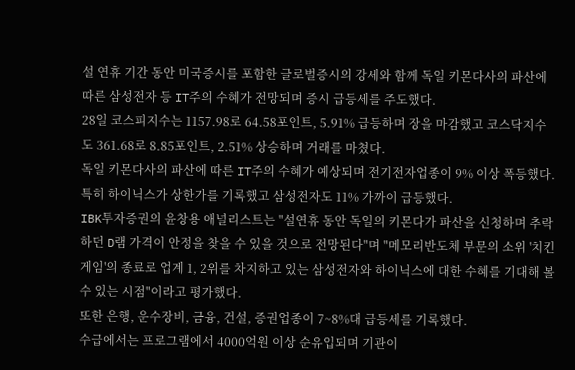설 연휴 기간 동안 미국증시를 포함한 글로벌증시의 강세와 함께 독일 키몬다사의 파산에 따른 삼성전자 등 IT주의 수혜가 전망되며 증시 급등세를 주도했다.
28일 코스피지수는 1157.98로 64.58포인트, 5.91% 급등하며 장을 마감했고 코스닥지수도 361.68로 8.85포인트, 2.51% 상승하며 거래를 마쳤다.
독일 키몬다사의 파산에 따른 IT주의 수혜가 예상되며 전기전자업종이 9% 이상 폭등했다.
특히 하이닉스가 상한가를 기록했고 삼성전자도 11% 가까이 급등했다.
IBK투자증권의 윤창용 애널리스트는 "설연휴 동안 독일의 키몬다가 파산을 신청하며 추락하던 D램 가격이 안정을 찾을 수 있을 것으로 전망된다"며 "메모리반도체 부문의 소위 '치킨게임'의 종료로 업계 1, 2위를 차지하고 있는 삼성전자와 하이닉스에 대한 수혜를 기대해 볼 수 있는 시점"이라고 평가했다.
또한 은행, 운수장비, 금융, 건설, 증권업종이 7~8%대 급등세를 기록했다.
수급에서는 프로그램에서 4000억원 이상 순유입되며 기관이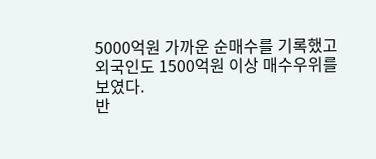5000억원 가까운 순매수를 기록했고 외국인도 1500억원 이상 매수우위를 보였다.
반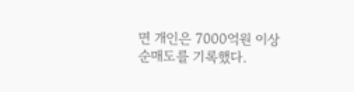면 개인은 7000억원 이상 순매도를 기록했다.